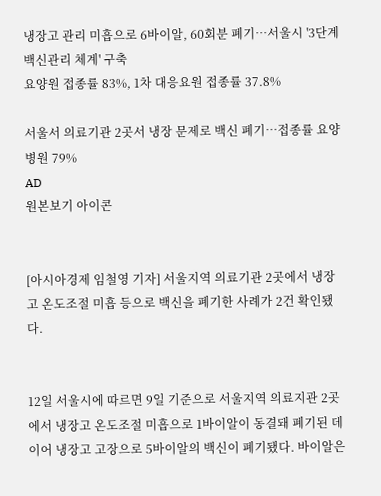냉장고 관리 미흡으로 6바이알, 60회분 폐기…서울시 '3단계 백신관리 체계' 구축
요양원 접종률 83%, 1차 대응요원 접종률 37.8%

서울서 의료기관 2곳서 냉장 문제로 백신 폐기…접종률 요양병원 79%
AD
원본보기 아이콘


[아시아경제 임철영 기자] 서울지역 의료기관 2곳에서 냉장고 온도조절 미흡 등으로 백신을 폐기한 사례가 2건 확인됐다.


12일 서울시에 따르면 9일 기준으로 서울지역 의료지관 2곳에서 냉장고 온도조절 미흡으로 1바이알이 동결돼 폐기된 데 이어 냉장고 고장으로 5바이알의 백신이 폐기됐다. 바이알은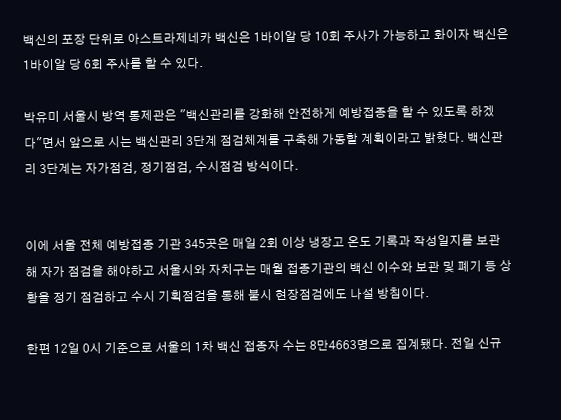백신의 포장 단위로 아스트라제네카 백신은 1바이알 당 10회 주사가 가능하고 화이자 백신은 1바이알 당 6회 주사를 할 수 있다.

박유미 서울시 방역 통제관은 "백신관리를 강화해 안전하게 예방접종을 할 수 있도록 하겠다"면서 앞으로 시는 백신관리 3단계 점검체계를 구축해 가동할 계획이라고 밝혔다. 백신관리 3단계는 자가점검, 정기점검, 수시점검 방식이다.


이에 서울 전체 예방접종 기관 345곳은 매일 2회 이상 냉장고 온도 기록과 작성일지를 보관해 자가 점검을 해야하고 서울시와 자치구는 매월 접종기관의 백신 이수와 보관 및 폐기 등 상황을 정기 점검하고 수시 기획점검을 통해 불시 현장점검에도 나설 방침이다.

한편 12일 0시 기준으로 서울의 1차 백신 접종자 수는 8만4663명으로 집계됐다. 전일 신규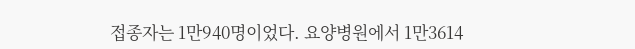접종자는 1만940명이었다. 요양병원에서 1만3614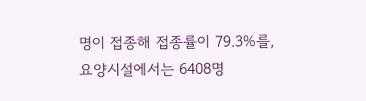명이 접종해 접종률이 79.3%를, 요양시설에서는 6408명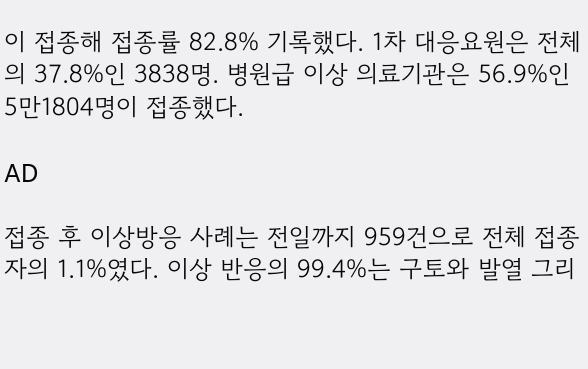이 접종해 접종률 82.8% 기록했다. 1차 대응요원은 전체의 37.8%인 3838명. 병원급 이상 의료기관은 56.9%인 5만1804명이 접종했다.

AD

접종 후 이상방응 사례는 전일까지 959건으로 전체 접종자의 1.1%였다. 이상 반응의 99.4%는 구토와 발열 그리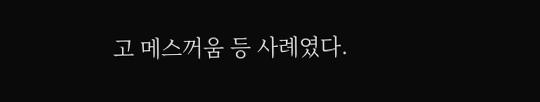고 메스꺼움 등 사례였다.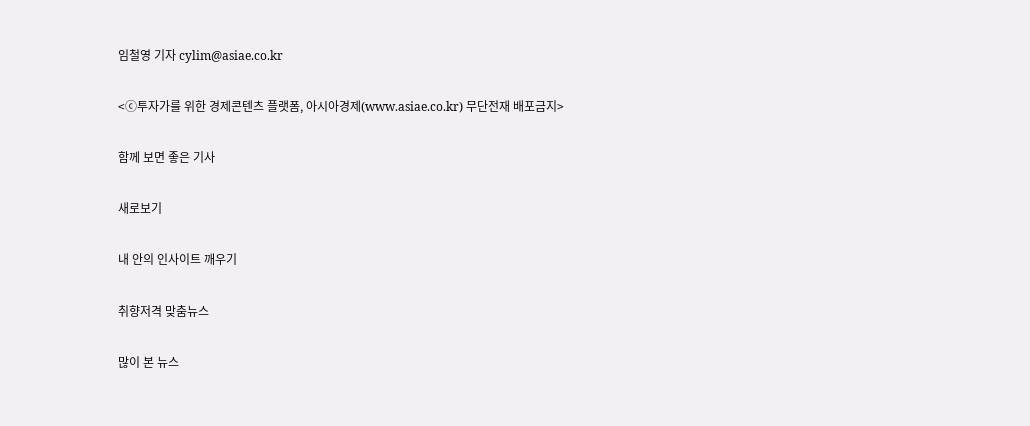임철영 기자 cylim@asiae.co.kr

<ⓒ투자가를 위한 경제콘텐츠 플랫폼, 아시아경제(www.asiae.co.kr) 무단전재 배포금지>

함께 보면 좋은 기사

새로보기

내 안의 인사이트 깨우기

취향저격 맞춤뉴스

많이 본 뉴스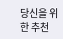당신을 위한 추천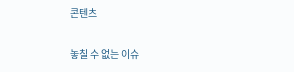콘텐츠

놓칠 수 없는 이슈